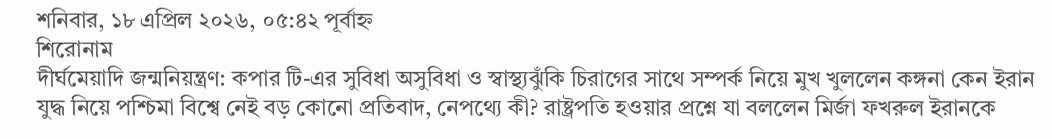শনিবার, ১৮ এপ্রিল ২০২৬, ০৫:৪২ পূর্বাহ্ন
শিরোনাম
দীর্ঘমেয়াদি জন্মনিয়ন্ত্রণ: কপার টি-এর সুবিধা অসুবিধা ও স্বাস্থ্যঝুঁকি চিরাগের সাথে সম্পর্ক নিয়ে মুখ খুললেন কঙ্গনা কেন ইরান যুদ্ধ নিয়ে পশ্চিমা বিশ্বে নেই বড় কোনো প্রতিবাদ, নেপথ্যে কী? রাষ্ট্রপতি হওয়ার প্রশ্নে যা বললেন মির্জা ফখরুল ইরানকে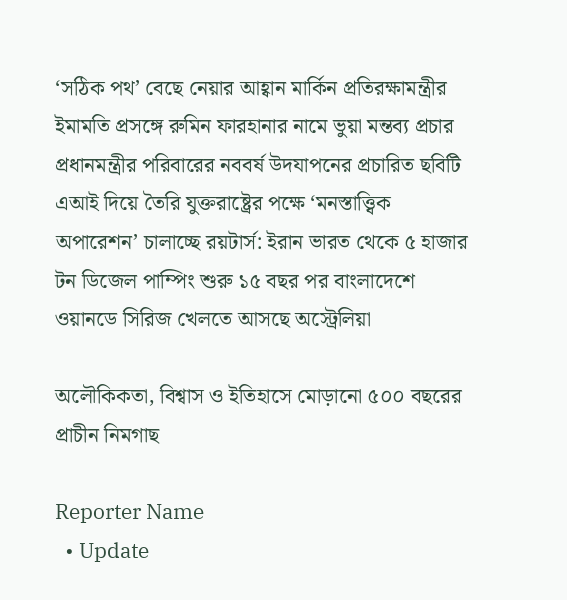‘সঠিক পথ’ বেছে নেয়ার আহ্বান মার্কিন প্রতিরক্ষামন্ত্রীর ইমামতি প্রসঙ্গে রুমিন ফারহানার নামে ভুয়া মন্তব্য প্রচার প্রধানমন্ত্রীর পরিবারের নববর্ষ উদযাপনের প্রচারিত ছবিটি এআই দিয়ে তৈরি যুক্তরাষ্ট্রের পক্ষে ‘মনস্তাত্ত্বিক অপারেশন’ চালাচ্ছে রয়টার্স: ইরান ভারত থেকে ৫ হাজার টন ডিজেল পাম্পিং শুরু ১৫ বছর পর বাংলাদেশে ওয়ানডে সিরিজ খেলতে আসছে অস্ট্রেলিয়া

অলৌকিকতা, বিশ্বাস ও ইতিহাসে মোড়ানো ৫০০ বছরের প্রাচীন নিমগাছ

Reporter Name
  • Update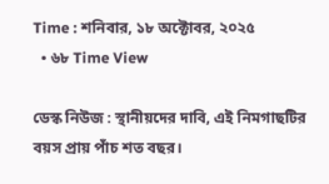Time : শনিবার, ১৮ অক্টোবর, ২০২৫
  • ৬৮ Time View

ডেস্ক নিউজ : স্থানীয়দের দাবি, এই নিমগাছটির বয়স প্রায় পাঁচ শত বছর।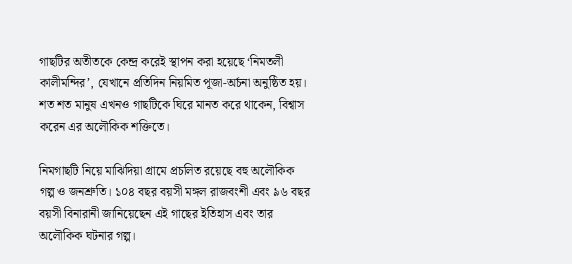গাছটির অতীতকে কেন্দ্র করেই স্থাপন করা হয়েছে ‘নিমতলী কালীমন্দির’, যেখানে প্রতিদিন নিয়মিত পূজা-অর্চনা অনুষ্ঠিত হয়। শত শত মানুষ এখনও গাছটিকে ঘিরে মানত করে থাকেন, বিশ্বাস করেন এর অলৌকিক শক্তিতে।

নিমগাছটি নিয়ে মাঝিদিয়া গ্রামে প্রচলিত রয়েছে বহু অলৌকিক গল্প ও জনশ্রুতি। ১০৪ বছর বয়সী মঙ্গল রাজবংশী এবং ৯৬ বছর বয়সী বিনারানী জানিয়েছেন এই গাছের ইতিহাস এবং তার অলৌকিক ঘটনার গল্প।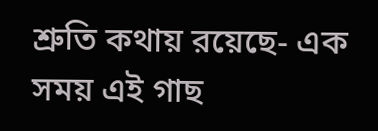শ্রুতি কথায় রয়েছে- এক সময় এই গাছ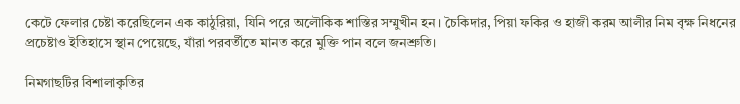কেটে ফেলার চেষ্টা করেছিলেন এক কাঠুরিয়া, যিনি পরে অলৌকিক শাস্তির সম্মুখীন হন। চৈকিদার, পিয়া ফকির ও হাজী করম আলীর নিম বৃক্ষ নিধনের প্রচেষ্টাও ইতিহাসে স্থান পেয়েছে, যাঁরা পরবর্তীতে মানত করে মুক্তি পান বলে জনশ্রুতি।

নিমগাছটির বিশালাকৃতির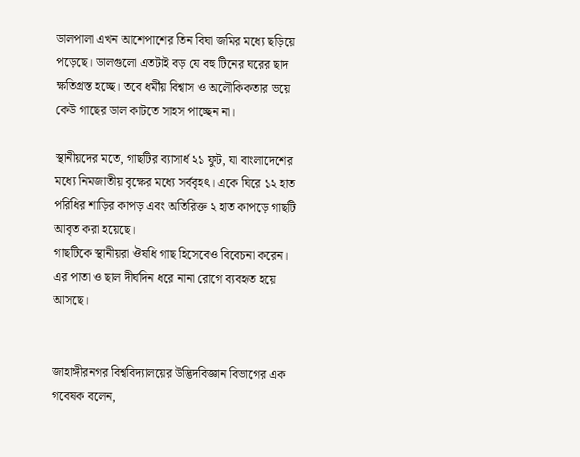ডালপালা এখন আশেপাশের তিন বিঘা জমির মধ্যে ছড়িয়ে পড়েছে। ডালগুলো এতটাই বড় যে বহু টিনের ঘরের ছাদ ক্ষতিগ্রস্ত হচ্ছে। তবে ধর্মীয় বিশ্বাস ও অলৌকিকতার ভয়ে কেউ গাছের ডাল কাটতে সাহস পাচ্ছেন না।

স্থানীয়দের মতে, গাছটির ব্যাসার্ধ ২১ ফুট, যা বাংলাদেশের মধ্যে নিমজাতীয় বৃক্ষের মধ্যে সর্ববৃহৎ। একে ঘিরে ১২ হাত পরিধির শাড়ির কাপড় এবং অতিরিক্ত ২ হাত কাপড়ে গাছটি আবৃত করা হয়েছে।
গাছটিকে স্থানীয়রা ঔষধি গাছ হিসেবেও বিবেচনা করেন। এর পাতা ও ছাল দীর্ঘদিন ধরে নানা রোগে ব্যবহৃত হয়ে আসছে।


জাহাঙ্গীরনগর বিশ্ববিদ্যালয়ের উদ্ভিদবিজ্ঞান বিভাগের এক গবেষক বলেন,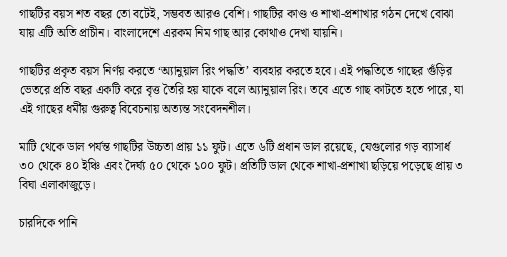গাছটির বয়স শত বছর তো বটেই, সম্ভবত আরও বেশি। গাছটির কাণ্ড ও শাখা-প্রশাখার গঠন দেখে বোঝা যায় এটি অতি প্রাচীন। বাংলাদেশে এরকম নিম গাছ আর কোথাও দেখা যায়নি।

গাছটির প্রকৃত বয়স নির্ণয় করতে ‘অ্যানুয়াল রিং পদ্ধতি’ ব্যবহার করতে হবে। এই পদ্ধতিতে গাছের গুঁড়ির ভেতরে প্রতি বছর একটি করে বৃত্ত তৈরি হয় যাকে বলে অ্যানুয়াল রিং। তবে এতে গাছ কাটতে হতে পারে, যা এই গাছের ধর্মীয় গুরুত্ব বিবেচনায় অত্যন্ত সংবেদনশীল।

মাটি থেকে ডাল পর্যন্ত গাছটির উচ্চতা প্রায় ১১ ফুট। এতে ৬টি প্রধান ডাল রয়েছে, যেগুলোর গড় ব্যাসার্ধ ৩০ থেকে ৪০ ইঞ্চি এবং দৈর্ঘ্য ৫০ থেকে ১০০ ফুট। প্রতিটি ডাল থেকে শাখা-প্রশাখা ছড়িয়ে পড়েছে প্রায় ৩ বিঘা এলাকাজুড়ে।

চারদিকে পানি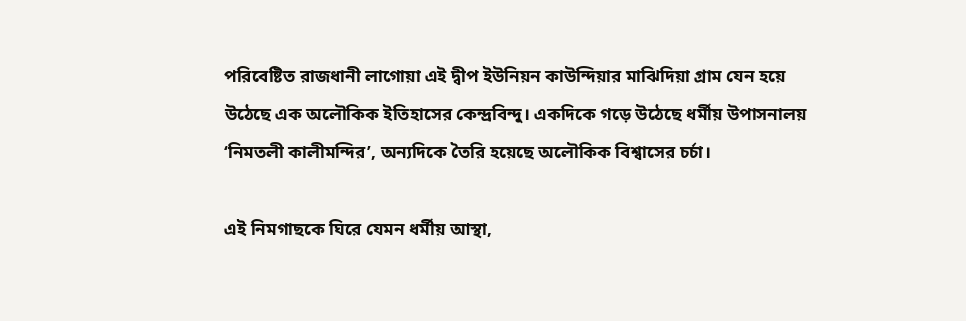পরিবেষ্টিত রাজধানী লাগোয়া এই দ্বীপ ইউনিয়ন কাউন্দিয়ার মাঝিদিয়া গ্রাম যেন হয়ে উঠেছে এক অলৌকিক ইতিহাসের কেন্দ্রবিন্দু। একদিকে গড়ে উঠেছে ধর্মীয় উপাসনালয় ‘নিমতলী কালীমন্দির’, অন্যদিকে তৈরি হয়েছে অলৌকিক বিশ্বাসের চর্চা।

এই নিমগাছকে ঘিরে যেমন ধর্মীয় আস্থা,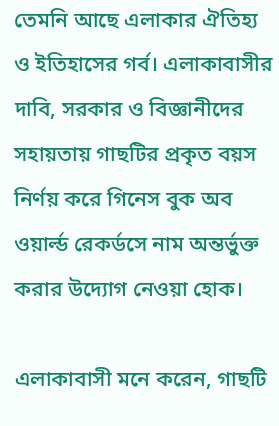তেমনি আছে এলাকার ঐতিহ্য ও ইতিহাসের গর্ব। এলাকাবাসীর দাবি, সরকার ও বিজ্ঞানীদের সহায়তায় গাছটির প্রকৃত বয়স নির্ণয় করে গিনেস বুক অব ওয়ার্ল্ড রেকর্ডসে নাম অন্তর্ভুক্ত করার উদ্যোগ নেওয়া হোক।

এলাকাবাসী মনে করেন, গাছটি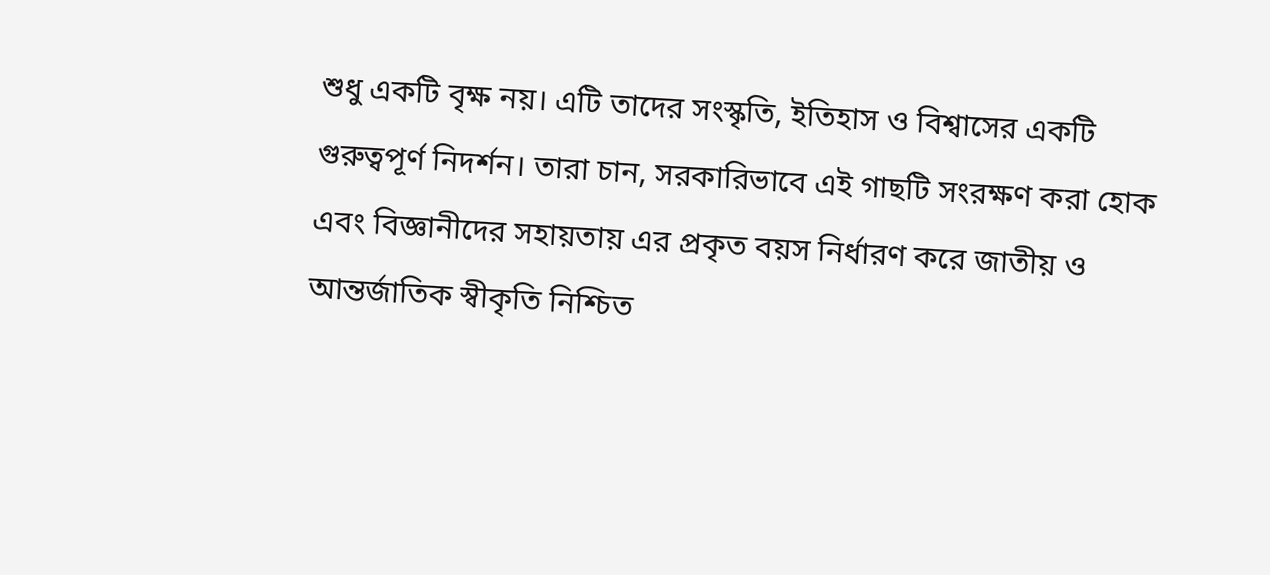শুধু একটি বৃক্ষ নয়। এটি তাদের সংস্কৃতি, ইতিহাস ও বিশ্বাসের একটি গুরুত্বপূর্ণ নিদর্শন। তারা চান, সরকারিভাবে এই গাছটি সংরক্ষণ করা হোক এবং বিজ্ঞানীদের সহায়তায় এর প্রকৃত বয়স নির্ধারণ করে জাতীয় ও আন্তর্জাতিক স্বীকৃতি নিশ্চিত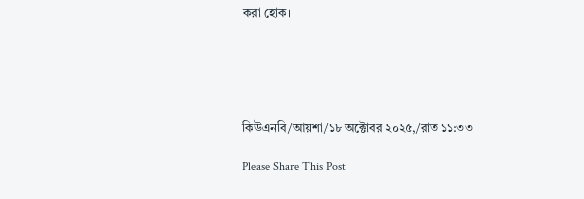করা হোক।





কিউএনবি/আয়শা/১৮ অক্টোবর ২০২৫,/রাত ১১:৩৩

Please Share This Post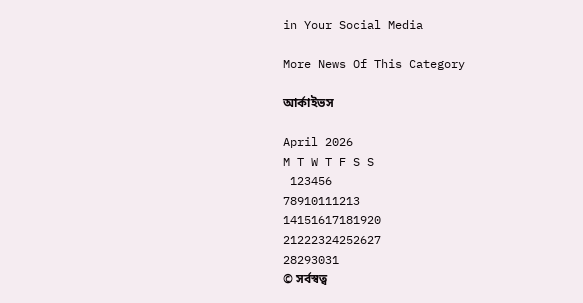in Your Social Media

More News Of This Category

আর্কাইভস

April 2026
M T W T F S S
 123456
78910111213
14151617181920
21222324252627
28293031
© সর্বস্বত্ব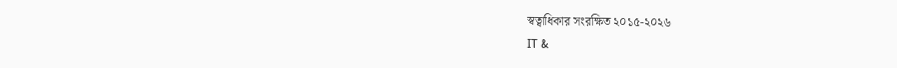স্বত্বাধিকার সংরক্ষিত ২০১৫-২০২৬
IT &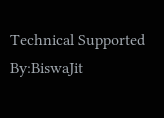Technical Supported By:BiswaJit